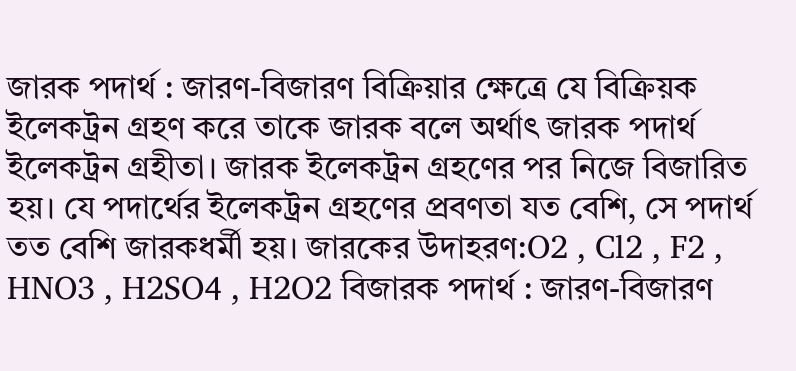জারক পদার্থ : জারণ-বিজারণ বিক্রিয়ার ক্ষেত্রে যে বিক্রিয়ক ইলেকট্রন গ্রহণ করে তাকে জারক বলে অর্থাৎ জারক পদার্থ ইলেকট্রন গ্রহীতা। জারক ইলেকট্রন গ্রহণের পর নিজে বিজারিত হয়। যে পদার্থের ইলেকট্রন গ্রহণের প্রবণতা যত বেশি, সে পদার্থ তত বেশি জারকধর্মী হয়। জারকের উদাহরণ:O2 , Cl2 , F2 , HNO3 , H2SO4 , H2O2 বিজারক পদার্থ : জারণ-বিজারণ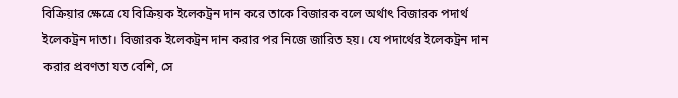বিক্রিয়ার ক্ষেত্রে যে বিক্রিয়ক ইলেকট্রন দান করে তাকে বিজারক বলে অর্থাৎ বিজারক পদার্থ ইলেকট্রন দাতা। বিজারক ইলেকট্রন দান করার পর নিজে জারিত হয়। যে পদার্থের ইলেকট্রন দান করার প্রবণতা যত বেশি, সে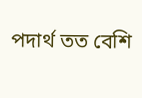পদার্থ তত বেশি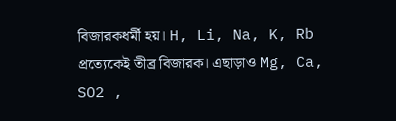বিজারকধর্মী হয়। H, Li, Na, K, Rb প্রত্যেকেই তীব্র বিজারক। এছাড়াও Mg, Ca, SO2 ,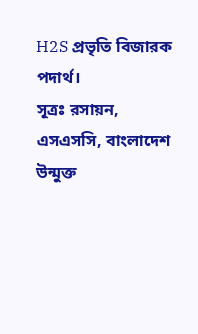H2S প্রভৃতি বিজারক পদার্থ।
সূত্রঃ রসায়ন, এসএসসি, বাংলাদেশ উন্মুক্ত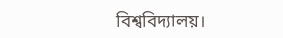বিশ্ববিদ্যালয়।